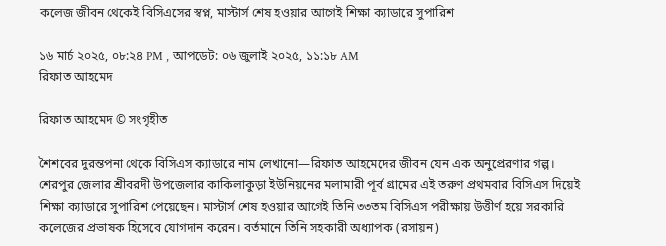কলেজ জীবন থেকেই বিসিএসের স্বপ্ন, মাস্টার্স শেষ হওয়ার আগেই শিক্ষা ক্যাডারে সুপারিশ

১৬ মার্চ ২০২৫, ০৮:২৪ PM , আপডেট: ০৬ জুলাই ২০২৫, ১১:১৮ AM
রিফাত আহমেদ

রিফাত আহমেদ © সংগৃহীত

শৈশবের দুরন্তপনা থেকে বিসিএস ক্যাডারে নাম লেখানো—রিফাত আহমেদের জীবন যেন এক অনুপ্রেরণার গল্প। শেরপুর জেলার শ্রীবরদী উপজেলার কাকিলাকুড়া ইউনিয়নের মলামারী পূর্ব গ্রামের এই তরুণ প্রথমবার বিসিএস দিয়েই শিক্ষা ক্যাডারে সুপারিশ পেয়েছেন। মাস্টার্স শেষ হওয়ার আগেই তিনি ৩৩তম বিসিএস পরীক্ষায় উত্তীর্ণ হয়ে সরকারি কলেজের প্রভাষক হিসেবে যোগদান করেন। বর্তমানে তিনি সহকারী অধ্যাপক (রসায়ন)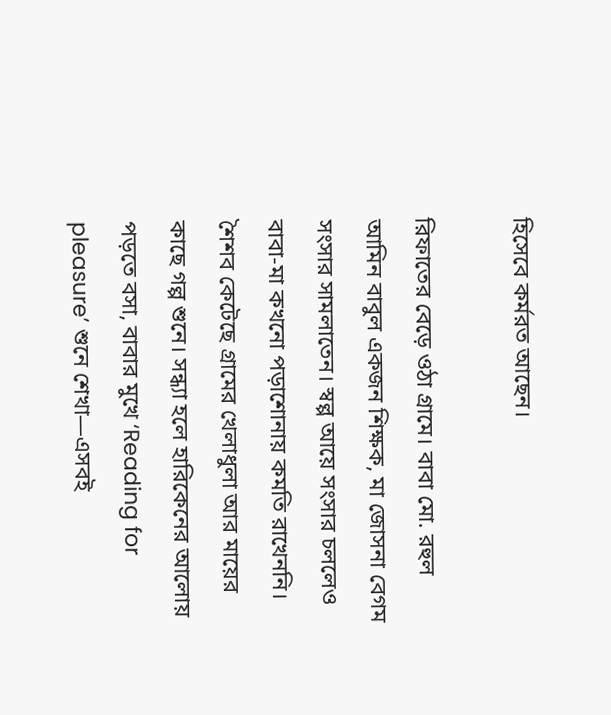হিসেবে কর্মরত আছেন।

রিফাতের বেড়ে ওঠা গ্রামে। বাবা মো. রহুল আমিন বাবুল একজন শিক্ষক, মা জোসনা বেগম সংসার সামলাতেন। স্বল্প আয়ে সংসার চললেও বাবা-মা কখনো পড়াশোনায় কমতি রাখেননি। শৈশব কেটেছে গ্রামের খেলাধুলা আর মায়ের কাছে গল্প শুনে। সন্ধ্যা হলে হারিকেনের আলোয় পড়তে বসা, বাবার মুখে ‘Reading for pleasure’ শুনে শেখা—এসবই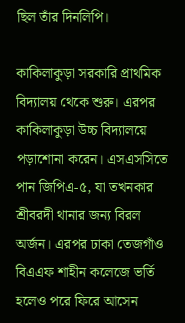ছিল তাঁর দিনলিপি।

কাকিলাকুড়া সরকারি প্রাথমিক বিদ্যালয় থেকে শুরু। এরপর কাকিলাকুড়া উচ্চ বিদ্যালয়ে পড়াশোনা করেন। এসএসসিতে পান জিপিএ-৫, যা তখনকার শ্রীবরদী থানার জন্য বিরল অর্জন। এরপর ঢাকা তেজগাঁও বিএএফ শাহীন কলেজে ভর্তি হলেও পরে ফিরে আসেন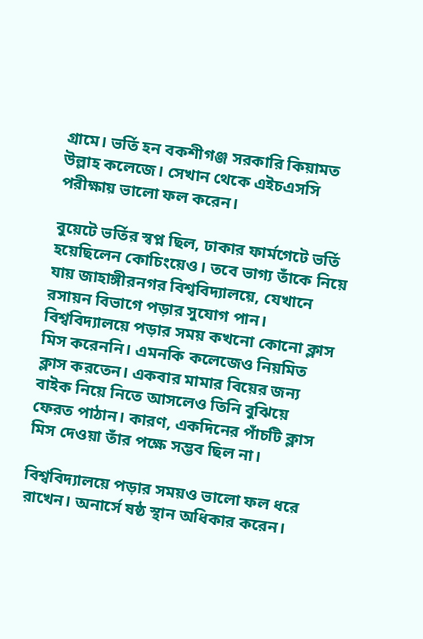গ্রামে। ভর্তি হন বকশীগঞ্জ সরকারি কিয়ামত উল্লাহ কলেজে। সেখান থেকে এইচএসসি পরীক্ষায় ভালো ফল করেন।

বুয়েটে ভর্তির স্বপ্ন ছিল, ঢাকার ফার্মগেটে ভর্তি হয়েছিলেন কোচিংয়েও। তবে ভাগ্য তাঁকে নিয়ে যায় জাহাঙ্গীরনগর বিশ্ববিদ্যালয়ে, যেখানে রসায়ন বিভাগে পড়ার সুযোগ পান। বিশ্ববিদ্যালয়ে পড়ার সময় কখনো কোনো ক্লাস মিস করেননি। এমনকি কলেজেও নিয়মিত ক্লাস করতেন। একবার মামার বিয়ের জন্য বাইক নিয়ে নিতে আসলেও তিনি বুঝিয়ে ফেরত পাঠান। কারণ, একদিনের পাঁচটি ক্লাস মিস দেওয়া তাঁর পক্ষে সম্ভব ছিল না।

বিশ্ববিদ্যালয়ে পড়ার সময়ও ভালো ফল ধরে রাখেন। অনার্সে ষষ্ঠ স্থান অধিকার করেন।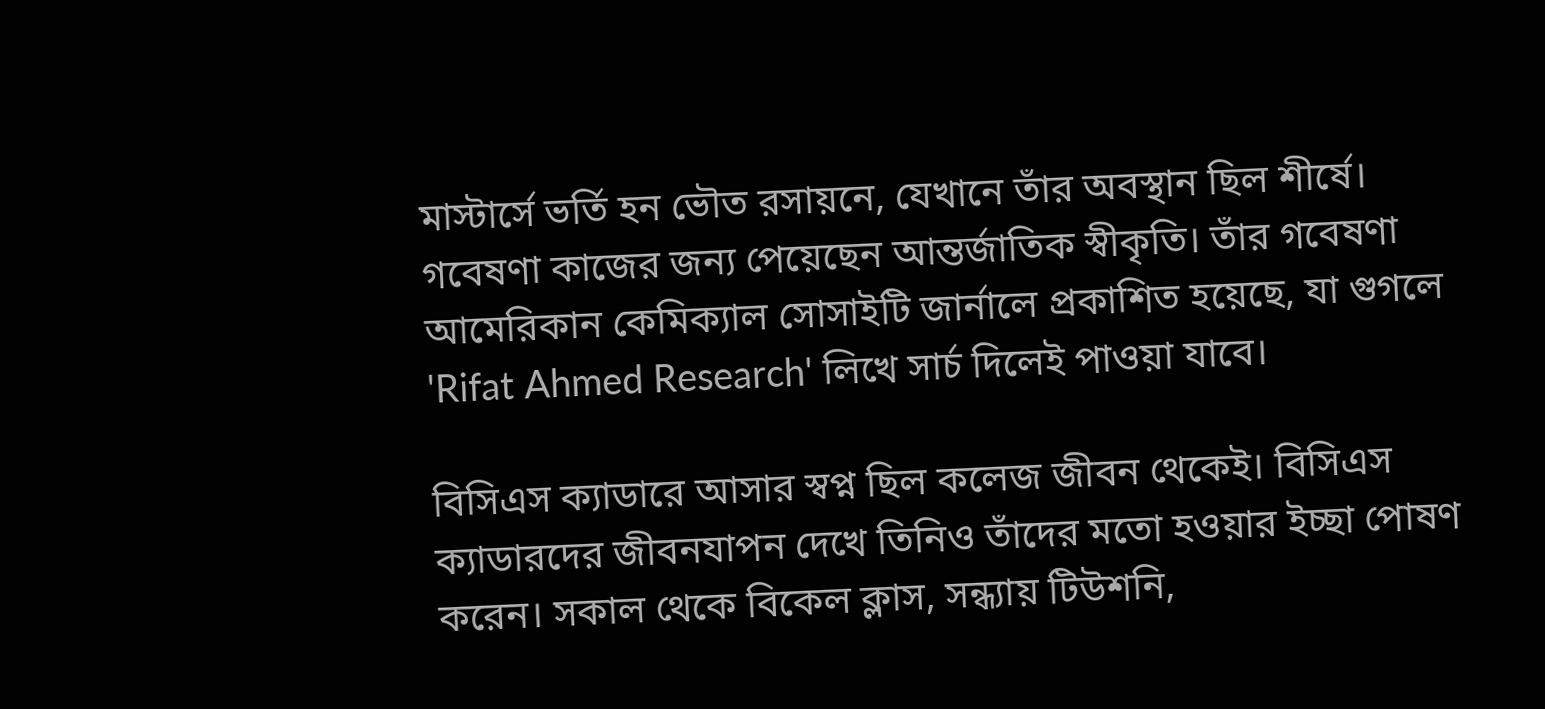মাস্টার্সে ভর্তি হন ভৌত রসায়নে, যেখানে তাঁর অবস্থান ছিল শীর্ষে। গবেষণা কাজের জন্য পেয়েছেন আন্তর্জাতিক স্বীকৃতি। তাঁর গবেষণা আমেরিকান কেমিক্যাল সোসাইটি জার্নালে প্রকাশিত হয়েছে, যা গুগলে 'Rifat Ahmed Research' লিখে সার্চ দিলেই পাওয়া যাবে।

বিসিএস ক্যাডারে আসার স্বপ্ন ছিল কলেজ জীবন থেকেই। বিসিএস ক্যাডারদের জীবনযাপন দেখে তিনিও তাঁদের মতো হওয়ার ইচ্ছা পোষণ করেন। সকাল থেকে বিকেল ক্লাস, সন্ধ্যায় টিউশনি,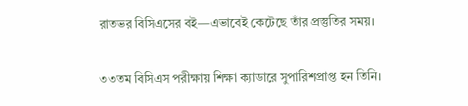রাতভর বিসিএসের বই—এভাবেই কেটেছে তাঁর প্রস্তুতির সময়।

৩৩তম বিসিএস পরীক্ষায় শিক্ষা ক্যাডারে সুপারিশপ্রাপ্ত হন তিনি।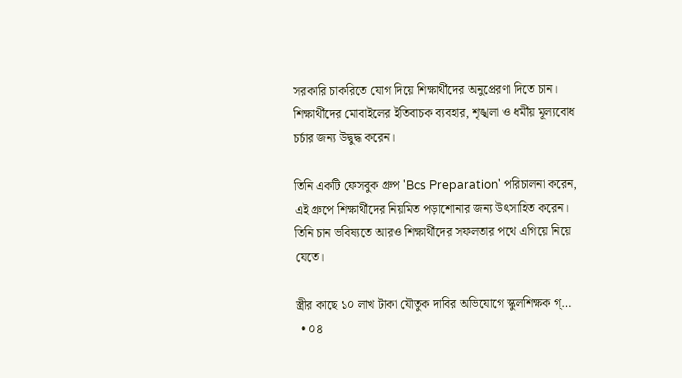সরকারি চাকরিতে যোগ দিয়ে শিক্ষার্থীদের অনুপ্রেরণা দিতে চান। শিক্ষার্থীদের মোবাইলের ইতিবাচক ব্যবহার, শৃঙ্খলা ও ধর্মীয় মূল্যবোধ চর্চার জন্য উদ্বুদ্ধ করেন।

তিনি একটি ফেসবুক গ্রুপ 'Bcs Preparation' পরিচালনা করেন, এই গ্রুপে শিক্ষার্থীদের নিয়মিত পড়াশোনার জন্য উৎসাহিত করেন। তিনি চান ভবিষ্যতে আরও শিক্ষার্থীদের সফলতার পথে এগিয়ে নিয়ে যেতে।

স্ত্রীর কাছে ১০ লাখ টাকা যৌতুক দাবির অভিযোগে স্কুলশিক্ষক গ্…
  • ০৪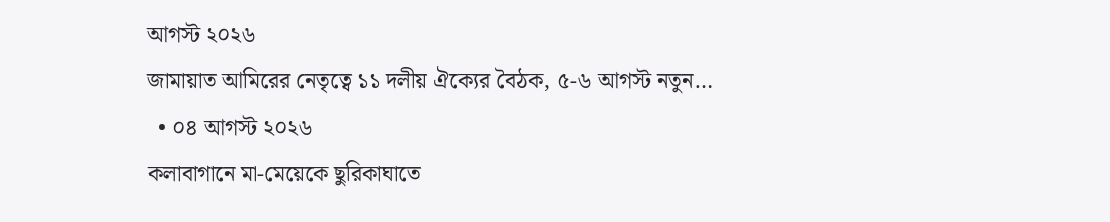আগস্ট ২০২৬
জামায়াত আমিরের নেতৃত্বে ১১ দলীয় ঐক্যের বৈঠক, ৫-৬ আগস্ট নতুন…
  • ০৪ আগস্ট ২০২৬
কলাবাগানে মা-মেয়েকে ছুরিকাঘাতে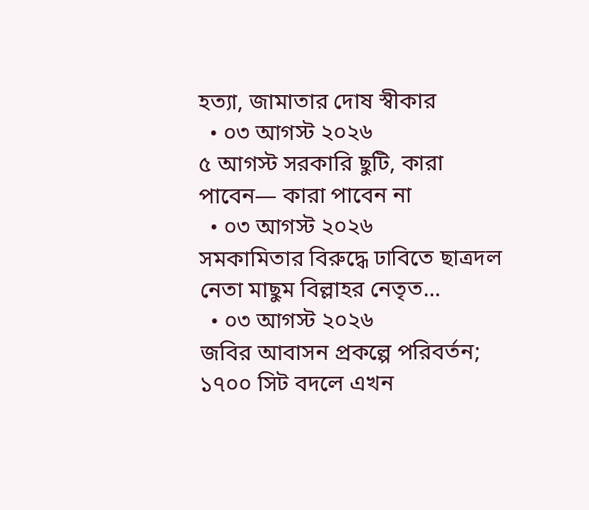হত্যা, জামাতার দোষ স্বীকার
  • ০৩ আগস্ট ২০২৬
৫ আগস্ট সরকারি ছুটি, কারা পাবেন— কারা পাবেন না
  • ০৩ আগস্ট ২০২৬
সমকামিতার বিরুদ্ধে ঢাবিতে ছাত্রদল নেতা মাছুম বিল্লাহর নেতৃত…
  • ০৩ আগস্ট ২০২৬
জবির আবাসন প্রকল্পে পরিবর্তন; ১৭০০ সিট বদলে এখন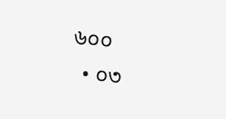৬০০
  • ০৩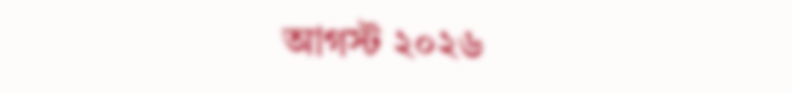আগস্ট ২০২৬